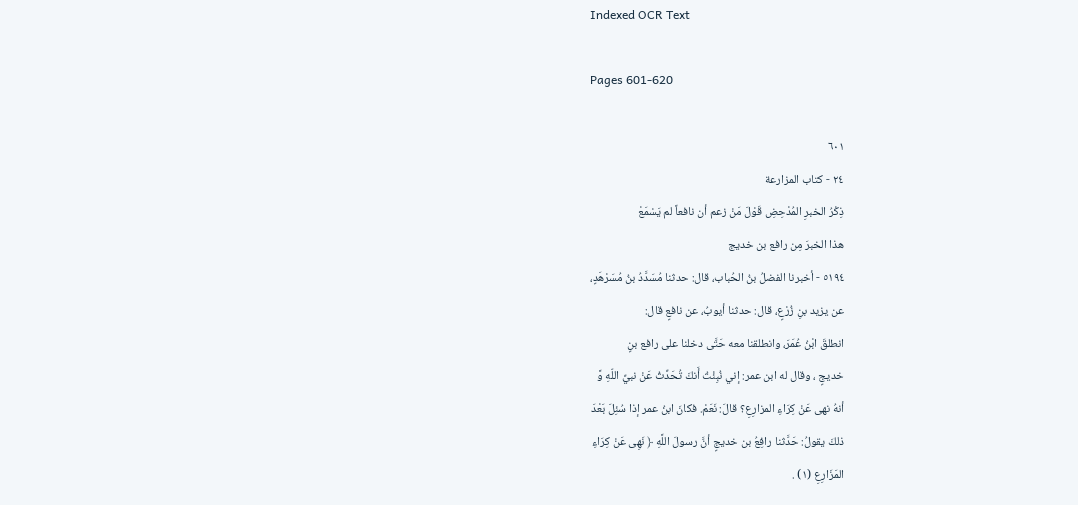Indexed OCR Text

Pages 601-620

٦٠١
٢٤ - كتاب المزارعة
ذِكْرُ الخبرِ المُدْحِضِ قَوْلَ مَنْ زعم أن نافعاً لم يَسْمَعْ
هذا الخبرَ مِن رافع بن خديج
٥١٩٤ - أخبرنا الفضلُ بنُ الحُباب، قال: حدثنا مُسَدَّدُ بنُ مُسَرْهَدٍ،
عن یزید بنِ زُرْعٍ، قال: حدثنا أیوبُ، عن نافعٍ قال:
انطلقَ ابْنُ عُمَرَ، وانطلقنا معه حَتَّى دخلنا على رافع بنٍ
خديجٍ ، وقال له ابن عمر: إني نُبِئْتُ أَنكَ تُحَدِّثُ عَنْ نبيِّ اللّهِ وَّ
أنهُ نهى عَنْ كِرَاءِ المزارِعِ؟ قالَ: نَعَمْ. فكانَ ابنُ عمر إذا سُئِلَ بَعْدَ
ذلكَ يقولُ: حَدَّثنا رافِعُ بن خديجٍ أنَّ رسولَ اللَّهِ ﴿ نَهِى عَنْ كِرَاءِ
المَزَارِعِ (١) .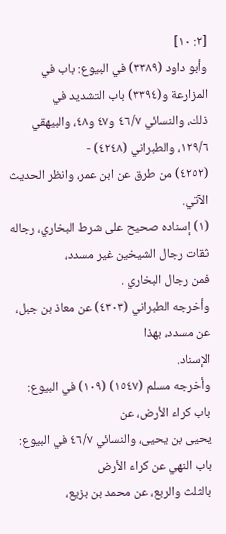[٢: ١٠]
وأبو داود (٣٣٨٩) في البيوع: باب في المزارعة و(٣٣٩٤) باب التشديد في
ذلك، والنسائي ٤٦/٧ و٤٧ و٤٨، والبيهقي ١٢٩/٦، والطبراني (٤٢٤٨) -
(٤٢٥٢) من طرق عن ابن عمر، وانظر الحديث الآتي.
(١) إسناده صحيح على شرط البخاري، رجاله ثقات رجال الشيخين غير مسدد،
فمن رجال البخاري .
وأخرجه الطبراني (٤٣٠٣) عن معاذ بن جبل، عن مسدد، بهذا
الإسناد.
وأخرجه مسلم (١٥٤٧) (١٠٩) في البيوع: باب كراء الأرض، عن
يحيى بن يحيى، والنسائي ٤٦/٧ في البيوع: باب النهي عن كراء الأرض
بالثلث والربع، عن محمد بن بزيع،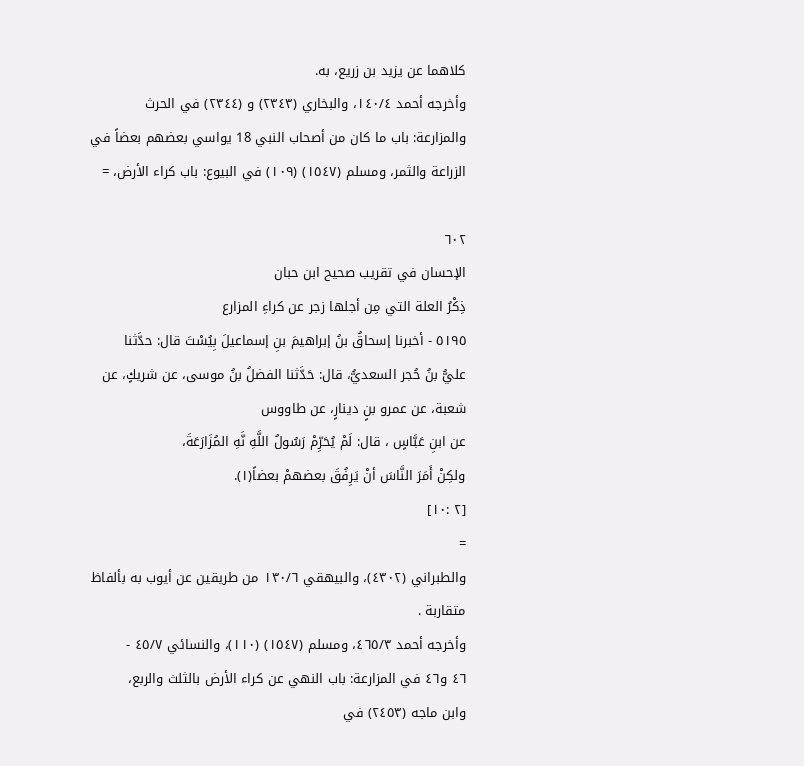كلاهما عن يزيد بن زريع، به.
وأخرجه أحمد ١٤٠/٤، والبخاري (٢٣٤٣) و (٢٣٤٤) في الحرث
والمزارعة: باب ما كان من أصحاب النبي 18 يواسي بعضهم بعضاً في
الزراعة والثمر، ومسلم (١٥٤٧) (١٠٩) في البيوع: باب كراء الأرض، =

٦٠٢
الإحسان في تقريب صحيح ابن حبان
ذِكْرُ العلة التي مِن أجلها زجر عن كراءِ المزارع
٥١٩٥ - أخبرنا إسحاقُ بنُ إبراهيمَ بنِ إسماعيلَ بِيُسْتَ قال: حدَّثنا
عليُّ بنُ حُجر السعديُّ، قال: حَدَّثنا الفضلُ بنُ موسى، عن شريكٍ، عن
شعبة، عن عمرو بنٍ دینارٍ، عن طاووس
عن ابنِ عَبَّاسٍ ، قال: لَمْ يُحَرِّمْ رَسُولُ اللَّهِ نَّهِ المُزَارَعَةَ،
ولكِنْ أَمَرَ النَّاسَ أنْ يَرِفُقَ بعضهمْ بعضاً(١).
[٢ :١٠]
=
والطبراني (٤٣٠٢)، والبيهقي ١٣٠/٦ من طريقين عن أيوب به بألفاظ
متقاربة .
وأخرجه أحمد ٤٦٥/٣، ومسلم (١٥٤٧) (١١٠)، والنسائي ٤٥/٧ -
٤٦ و٤٦ في المزارعة: باب النهي عن كراء الأرض بالثلث والربع،
وابن ماجه (٢٤٥٣) في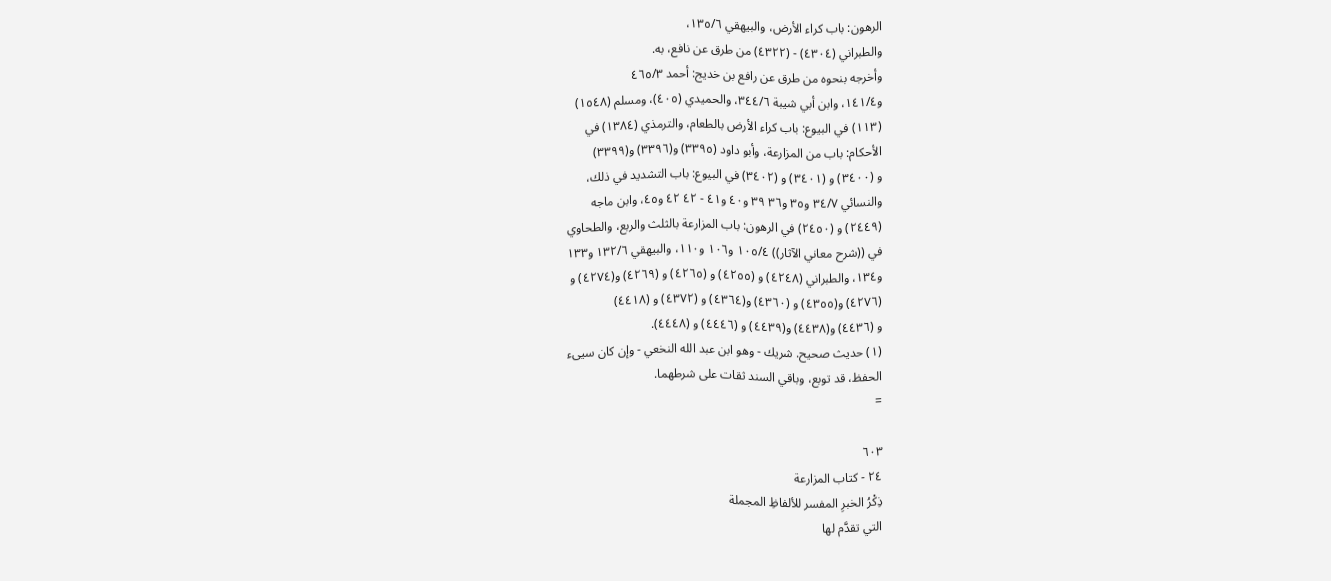الرهون: باب كراء الأرض، والبيهقي ١٣٥/٦،
والطبراني (٤٣٠٤) - (٤٣٢٢) من طرق عن نافع، به.
وأخرجه بنحوه من طرق عن رافع بن خديج: أحمد ٤٦٥/٣
و١٤١/٤، وابن أبي شيبة ٣٤٤/٦، والحميدي (٤٠٥)، ومسلم (١٥٤٨)
(١١٣) في البيوع: باب كراء الأرض بالطعام، والترمذي (١٣٨٤) في
الأحكام: باب من المزارعة، وأبو داود (٣٣٩٥) و(٣٣٩٦) و(٣٣٩٩)
و (٣٤٠٠) و (٣٤٠١) و (٣٤٠٢) في البيوع: باب التشديد في ذلك،
والنسائي ٣٤/٧ و٣٥ و٣٦ ٣٩ و٤٠ و٤١ - ٤٢ ٤٢ و٤٥، وابن ماجه
(٢٤٤٩) و (٢٤٥٠) في الرهون: باب المزارعة بالثلث والربع، والطحاوي
في ((شرح معاني الآثار)) ١٠٥/٤ و١٠٦ و١١٠، والبيهقي ١٣٢/٦ و١٣٣
و١٣٤، والطبراني (٤٢٤٨) و (٤٢٥٥) و (٤٢٦٥) و (٤٢٦٩) و(٤٢٧٤) و
(٤٢٧٦) و(٤٣٥٥) و (٤٣٦٠) و(٤٣٦٤) و (٤٣٧٢) و (٤٤١٨)
و (٤٤٣٦) و(٤٤٣٨) و(٤٤٣٩) و (٤٤٤٦) و (٤٤٤٨).
(١) حديث صحيح. شريك - وهو ابن عبد الله النخعي - وإن كان سيىء
الحفظ، قد توبع، وباقي السند ثقات على شرطهما.
=

٦٠٣
٢٤ - كتاب المزارعة
ذِكْرُ الخبرِ المفسر للألفاظِ المجملة
التي تقدَّم لها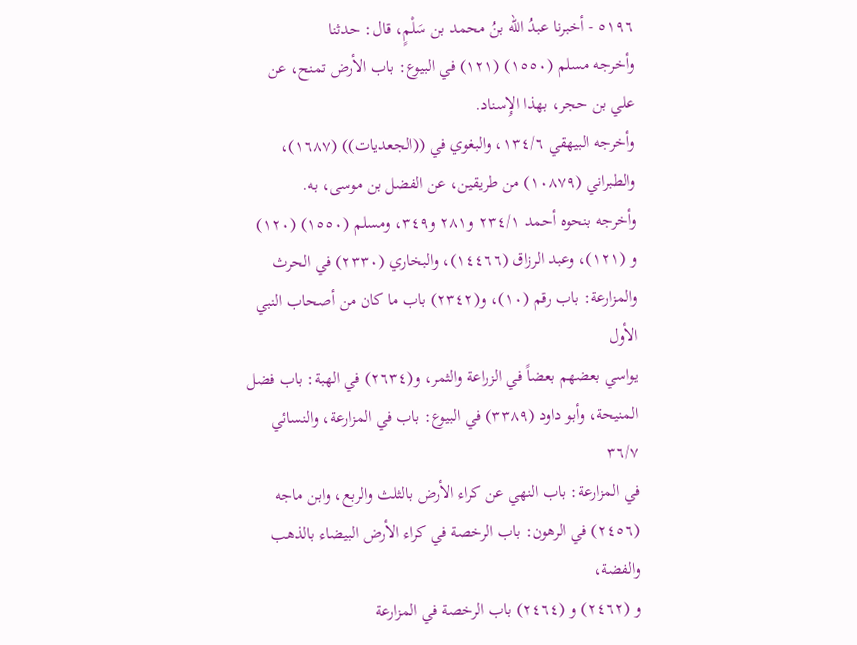٥١٩٦ - أخبرنا عبدُ الله بنُ محمد بن سَلْمٍ، قال: حدثنا
وأخرجه مسلم (١٥٥٠) (١٢١) في البيوع: باب الأرض تمنح، عن
علي بن حجر، بهذا الإِسناد.
وأخرجه البيهقي ١٣٤/٦، والبغوي في ((الجعديات)) (١٦٨٧)،
والطبراني (١٠٨٧٩) من طريقين، عن الفضل بن موسى، به.
وأخرجه بنحوه أحمد ٢٣٤/١ و٢٨١ و٣٤٩، ومسلم (١٥٥٠) (١٢٠)
و (١٢١)، وعبد الرزاق (١٤٤٦٦)، والبخاري (٢٣٣٠) في الحرث
والمزارعة: باب رقم (١٠)، و(٢٣٤٢) باب ما كان من أصحاب النبي الأول
يواسي بعضهم بعضاً في الزراعة والثمر، و(٢٦٣٤) في الهبة: باب فضل
المنيحة، وأبو داود (٣٣٨٩) في البيوع: باب في المزارعة، والنسائي ٣٦/٧
في المزارعة: باب النهي عن كراء الأرض بالثلث والربع، وابن ماجه
(٢٤٥٦) في الرهون: باب الرخصة في كراء الأرض البيضاء بالذهب والفضة،
و (٢٤٦٢) و (٢٤٦٤) باب الرخصة في المزارعة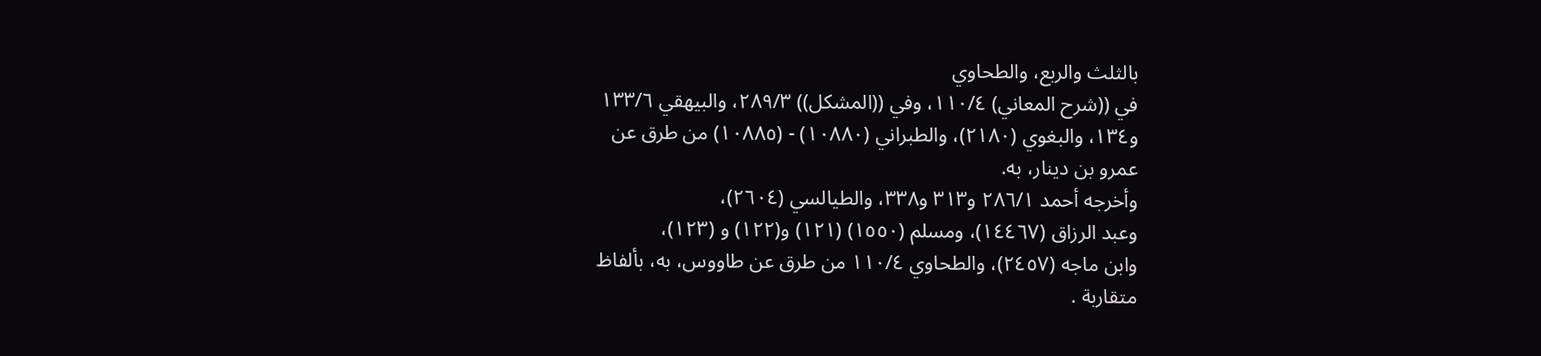بالثلث والربع، والطحاوي
في ((شرح المعاني) ١١٠/٤، وفي ((المشكل)) ٢٨٩/٣، والبيهقي ١٣٣/٦
و١٣٤، والبغوي (٢١٨٠)، والطبراني (١٠٨٨٠) - (١٠٨٨٥) من طرق عن
عمرو بن دينار، به.
وأخرجه أحمد ٢٨٦/١ و٣١٣ و٣٣٨، والطيالسي (٢٦٠٤)،
وعبد الرزاق (١٤٤٦٧)، ومسلم (١٥٥٠) (١٢١) و(١٢٢) و (١٢٣)،
وابن ماجه (٢٤٥٧)، والطحاوي ١١٠/٤ من طرق عن طاووس، به، بألفاظ
متقاربة .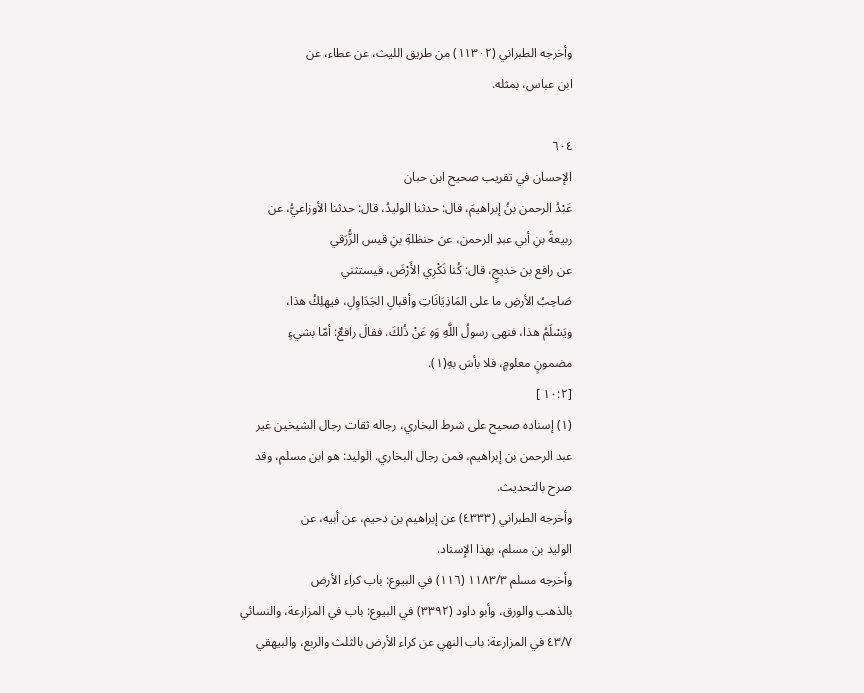وأخرجه الطبراني (١١٣٠٢) من طريق الليث، عن عطاء، عن
ابن عباس، بمثله.

٦٠٤
الإحسان في تقريب صحيح ابن حبان
عَبْدُ الرحمن بنُ إبراهيمَ، قال: حدثنا الوليدُ، قال: حدثنا الأوزاعيُّ، عن
ربيعةً بنِ أبي عبدِ الرحمن، عن حنظلةِ بنِ قيس الزُّرَقي
عن رافع بن خديجٍ، قال: كُنا نَكْرِي الأَرْضَ، فيستثني
صَاحِبُ الأرضِ ما على المَاذِيَانَاتِ وأقبالِ الجَدَاوِلِ، فيهلِكُ هذا،
ويَسْلَمُ هذا، فنهى رسولُ اللَّهِ وَهِ عَنْ ذُلكَ. فقالَ رافعٌ: أمّا بشيءٍ
مضمونٍ معلومٍ، فلا بأسَ بهِ(١).
[١٠:٢ ]
(١) إسناده صحيح على شرط البخاري، رجاله ثقات رجال الشيخين غير
عبد الرحمن بن إبراهيم، فمن رجال البخاري. الوليد: هو ابن مسلم، وقد
صرح بالتحدیث.
وأخرجه الطبراني (٤٣٣٣) عن إبراهيم بن دحيم، عن أبيه، عن
الوليد بن مسلم، بهذا الإِسناد.
وأخرجه مسلم ١١٨٣/٣ (١١٦) في البيوع: باب كراء الأرض
بالذهب والورق، وأبو داود (٣٣٩٢) في البيوع: باب في المزارعة، والنسائي
٤٣/٧ في المزارعة: باب النهي عن كراء الأرض بالثلث والربع، والبيهقي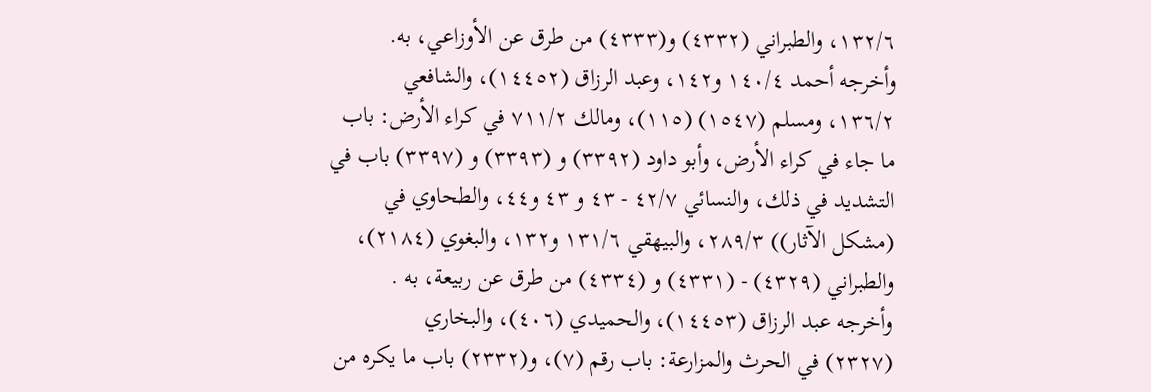١٣٢/٦، والطبراني (٤٣٣٢) و(٤٣٣٣) من طرق عن الأوزاعي، به.
وأخرجه أحمد ١٤٠/٤ و١٤٢، وعبد الرزاق (١٤٤٥٢)، والشافعي
١٣٦/٢، ومسلم (١٥٤٧) (١١٥)، ومالك ٧١١/٢ في كراء الأرض: باب
ما جاء في كراء الأرض، وأبو داود (٣٣٩٢) و (٣٣٩٣) و (٣٣٩٧) باب في
التشديد في ذلك، والنسائي ٤٢/٧ - ٤٣ و ٤٣ و٤٤، والطحاوي في
(مشكل الآثار)) ٢٨٩/٣، والبيهقي ١٣١/٦ و١٣٢، والبغوي (٢١٨٤)،
والطبراني (٤٣٢٩) - (٤٣٣١) و (٤٣٣٤) من طرق عن ربيعة، به .
وأخرجه عبد الرزاق (١٤٤٥٣)، والحميدي (٤٠٦)، والبخاري
(٢٣٢٧) في الحرث والمزارعة: باب رقم (٧)، و(٢٣٣٢) باب ما يكره من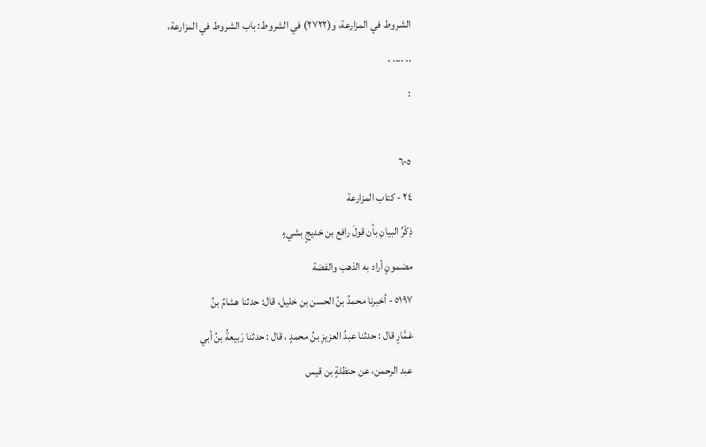الشروط في المزارعة، و(٢٧٢٢) في الشروط: باب الشروط في المزارعة،
.. .... .
:

٦٠٥
٢٤ - كتاب المزارعة
ذِكْرُ البيانِ بأن قولَ رافع بن خديجٍ بشيءٍ
مضمونٍ أراد به الذهب والفضة
٥١٩٧ - أخبرنا محمدُ بنُ الحسن بن خليل، قال: حدثنا هشامُ بنُ
عَمَّارٍ قال : حدثنا عبدُ العزيزِ بنُ محمدٍ ، قال : حدثنا رَبيعةُ بنُ أبي
عبد الرحمن، عن حنظلةٍ بن قيس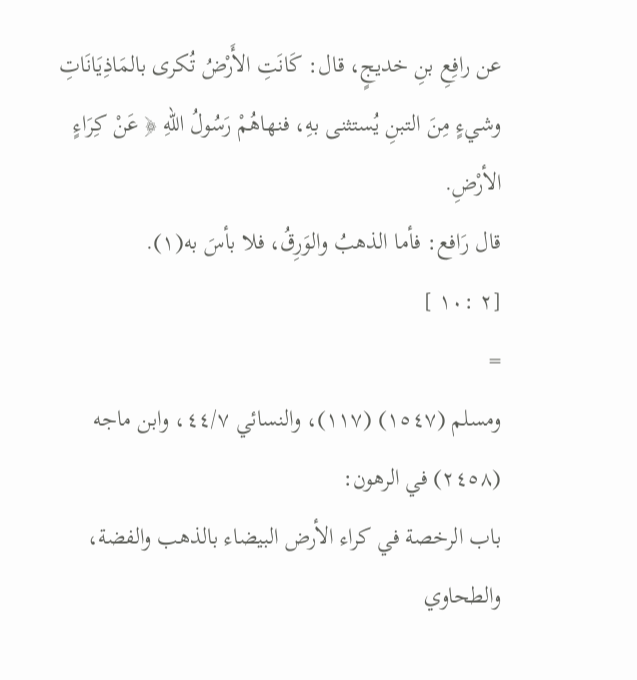عن رافِعِ بنِ خديجٍ، قال: كَانَتِ الأَرْضُ تُكری بالمَاذِیَانَاتِ
وشيءٍ مِنَ التبنِ يُستثنى بهِ، فنهاهُمْ رَسُولُ اللّهِ ﴿ عَنْ كِرَاءٍ
الأرْضِ.
قال رَافع: فأما الذهبُ والوَرِقُ، فلا بأسَ به(١).
[٢ :١٠ ]
=
ومسلم (١٥٤٧) (١١٧)، والنسائي ٤٤/٧، وابن ماجه (٢٤٥٨) في الرهون:
باب الرخصة في كراء الأرض البيضاء بالذهب والفضة، والطحاوي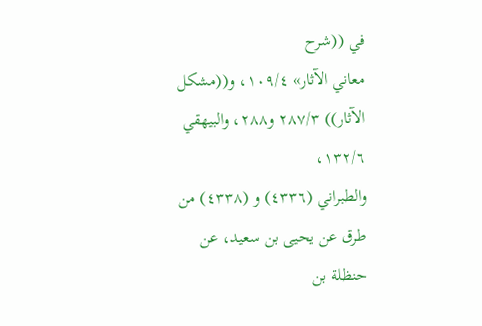في ((شرح
معاني الآثار» ١٠٩/٤، و((مشكل الآثار)) ٢٨٧/٣ و٢٨٨، والبيهقي ١٣٢/٦،
والطبراني (٤٣٣٦) و (٤٣٣٨) من طرق عن يحيى بن سعيد، عن حنظلة بن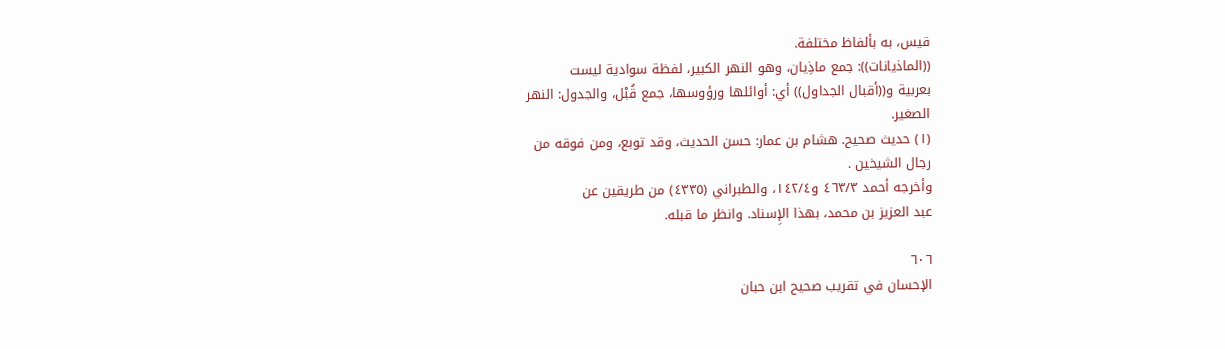قيس، به بألفاظ مختلفة.
((الماذيانات)): جمع ماذِيان، وهو النهر الكبير، لفظة سوادية ليست
بعربية و((أقبال الجداول)) أي: أوائلها ورؤوسها، جمع قُبْل، والجدول: النهر
الصغير.
(١) حديث صحيح. هشام بن عمار: حسن الحديث، وقد توبع، ومن فوقه من
رجال الشيخين .
وأخرجه أحمد ٤٦٣/٣ و١٤٢/٤، والطبراني (٤٣٣٥) من طريقين عن
عبد العزيز بن محمد، بهذا الإِسناد. وانظر ما قبله.

٦٠٦
الإحسان في تقریب صحيح ابن حبان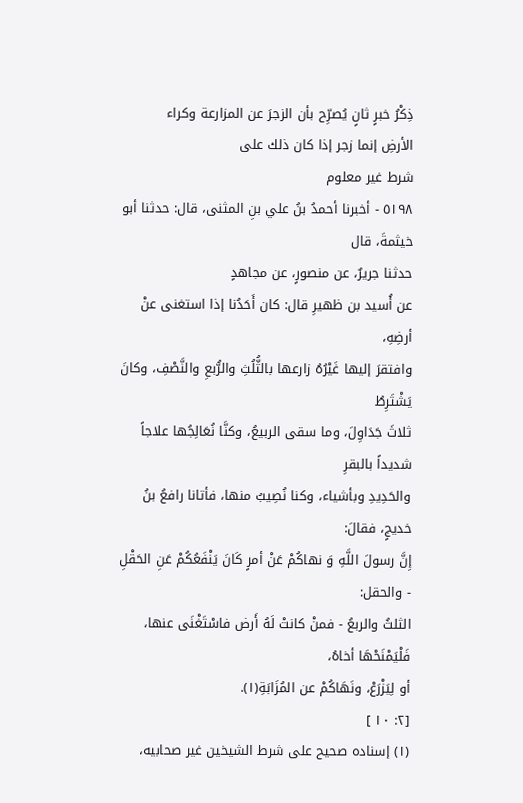ذِكْرُ خبرٍ ثانٍ يُصرِّح بأن الزجرَ عن المزارعة وكراء
الأرضِ إنما زجر إذا كان ذلك على
شرط غير معلوم
٥١٩٨ - أخبرنا أحمدُ بنُ علي بنِ المثنى، قال: حدثنا أبو خيثمةَ، قال
حدثنا جريرٌ، عن منصورٍ، عن مجاهدٍ
عن أُسيد بن ظهيرِ قال: كان أَحَدُنا إذا استغنى عنْ أرضِهِ،
وافتقرَ إليها غَيْرُهُ زارعها بالثُّلُثِ والرُّبعِ والنَّصْفِ، وكانَ يَشْتَرِطُ
ثلاثَ جَدَاوِلَ، وما سقى الربيعُ، وكنَّا نُعَالِجُها علاجاً شديداً بالبقرِ
والحَدِيدِ وبأشياء، وكنا نُصِيبُ منها، فأتانا رافعُ بنُ خديجٍ، فقالَ:
إِنَّ رسولَ اللَّهِ وَ نهاكُمْ عَنْ أمرٍ كَانَ يَنْفَعُكُمْ عَنِ الحَقْلِ - والحقل:
الثلثُ والربعُ - فمنْ كانتْ لَهُ أَرض فاسْتَغْنَى عنها، فَلْيَمْنَحْهَا أخاهُ،
أو لِيَزْرَعْ، ونَهَاكُمْ عن المُزَابَةِ(١).
[٢: ١٠ ]
(١) إسناده صحيح على شرط الشيخين غير صحابيه،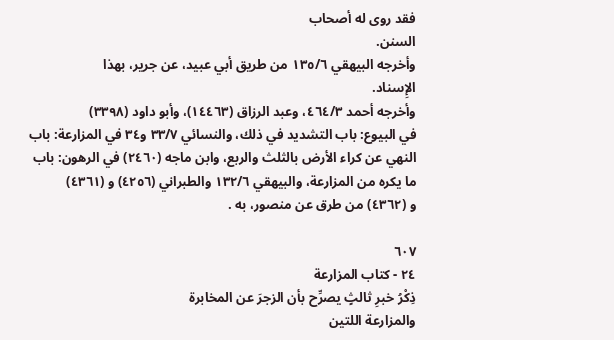فقد روى له أصحاب
السنن.
وأخرجه البيهقي ١٣٥/٦ من طريق أبي عبيد، عن جرير، بهذا
الإِسناد.
وأخرجه أحمد ٤٦٤/٣، وعبد الرزاق (١٤٤٦٣)، وأبو داود (٣٣٩٨)
في البيوع: باب التشديد في ذلك، والنسائي ٣٣/٧ و٣٤ في المزارعة: باب
النهي عن كراء الأرض بالثلث والربع، وابن ماجه (٢٤٦٠) في الرهون: باب
ما يكره من المزارعة، والبيهقي ١٣٢/٦ والطبراني (٤٢٥٦) و (٤٣٦١)
و (٤٣٦٢) من طرق عن منصور، به .

٦٠٧
٢٤ - كتاب المزارعة
ذِكْرُ خبرِ ثالثٍ يصرِّح بأن الزجرَ عن المخابرة
والمزارعة اللتين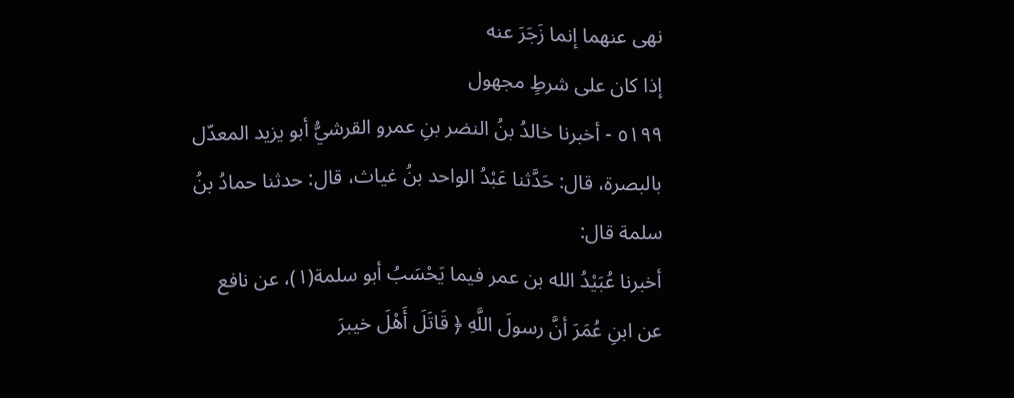نهى عنهما إنما زَجَرَ عنه
إذا كان على شرطٍ مجهول
٥١٩٩ - أخبرنا خالدُ بنُ النضر بنِ عمرو القرشيُّ أبو يزيد المعدّل
بالبصرة، قال: حَدَّثنا عَبْدُ الواحد بنُ غياث، قال: حدثنا حمادُ بنُ سلمة قال:
أخبرنا عُبَيْدُ الله بن عمر فيما يَحْسَبُ أبو سلمة(١)، عن نافع
عن ابنِ عُمَرَ أنَّ رسولَ اللَّهِ ﴿ قَاتَلَ أَهْلَ خيبرَ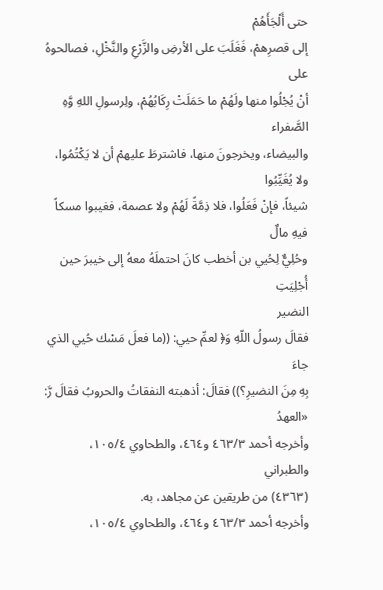حتى أَلْجَأَهُمْ
إلى قصرِهمْ، فَغَلَبَ على الأرضِ والزَّرْعِ والنَّخْلِ، فصالحوهُ على
أنْ يُجْلُوا منها ولَهُمْ ما حَمَلَتْ رِكَابُهُمْ، ولِرسولِ اللهِ وَّهِ الصَّفراء
والبيضاء، ويخرجونَ منها، فاشترطَ عليهمْ أن لا يَكْتُمُوا، ولا يُغَيِّبُوا
شيئاً، فإنْ فَعَلُوا، فلا ذِمَّةً لَهُمْ ولا عصمة، فغيبوا مسكاً فيهِ مالٌ
وحُلِيٌّ لِحُيي بن أخطب كانَ احتملَهُ معهُ إلى خيبرَ حين أُجْلِيَتِ
النضير
فقالَ رسولُ اللّهِ وَ﴿ لعمِّ حيي: ((ما فعلَ مَسْك حُيي الذي جاءَ
بِهِ مِنَ النضيرِ؟)) فقالَ: أذهبته النفقاتُ والحروبُ فقالَ رَّ: «العهدُ
وأخرجه أحمد ٤٦٣/٣ و٤٦٤، والطحاوي ١٠٥/٤، والطبراني
(٤٣٦٣) من طريقين عن مجاهد، به.
وأخرجه أحمد ٤٦٣/٣ و٤٦٤، والطحاوي ١٠٥/٤،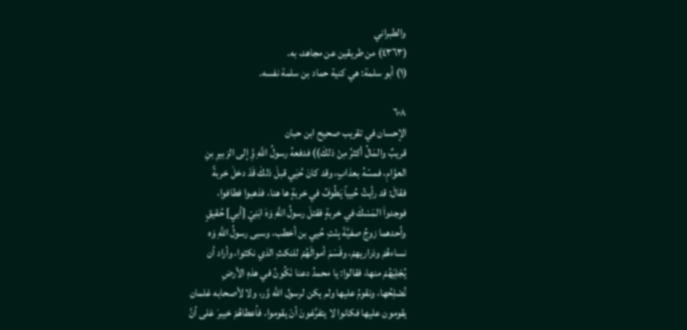والطبراني
(٤٣٦٣) من طريقين عن مجاهد، به.
(١) أبو سلمة: هي كنية حماد بن سلمة نفسه.

٦٠٨
الإحسان في تقريب صحيح ابن حبان
قريبٌ والمَالُ أكثرُ مِنْ ذلكَ)) فدفعهُ رسولُ اللَّهِ وَِّ إلى الزبيرِ بنِ
العوَّامِ، فمسّهُ بعذابٍ، وقد كانَ حُيَي قبلَ ذلكَ قَدْ دخلَ خربةً
فقالَ: قد رأيتُ حُيياً يَطُوفُ في خربةٍ ها هنا، فذهبوا فطافوا،
فوجدواَ المَسْكَ في خربةٍ فقتلَ رسولُ اللَّهِ وَهَ ابَنِيْ [أبي] حُقيقٍ
وأحدهما زوجُ صفيَّةَ بِنْتِ حُيي بن أخطب، وسبى رسولُ اللَّهِ وَه
نساءهُمْ وذراريهمْ، وقَسَمَ أموالَهُمْ للنكثِ الذي نكثوا، وأراد أن
يُجْلِيَهُمْ منها، فقالوا: يا محمدُ دعنا نَكُونُ في هذهِ الأرضِ
نُصْلِحُها، ونقومُ عليها ولم يكن لرسول الله وَّر، ولا لأصحابه غلمان
يقومون عليها فكانوا لا يتفرَّغونَ أنْ يقوموا، فأعطاهُمْ خيبرَ عَلى أنَّ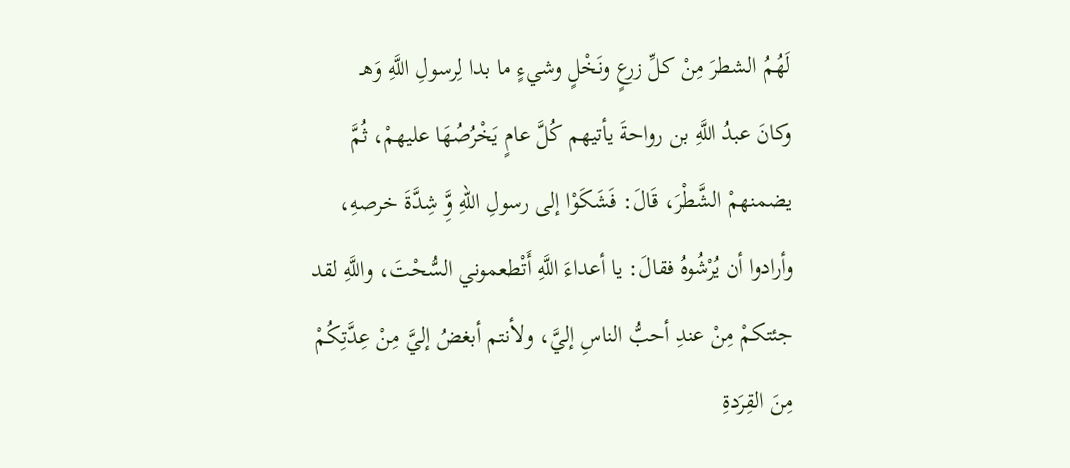لَهُمُ الشطرَ مِنْ كلِّ زرعٍ ونَخْلٍ وشيءٍ ما بدا لِرسولِ اللَّهِ وَهـ
وكانَ عبدُ اللَّهِ بن رواحةَ يأتيهم كُلَّ عامٍ يَخْرُصُهَا عليهمْ، ثُمَّ
يضمنهمْ الشَّطْرَ، قَالَ: فَشَكَوْا إلى رسولِ اللهِ وَِّ شِدَّةَ خرصهِ،
وأرادوا أن يُرْشُوهُ فقالَ: يا أعداءَ اللَّهِ أَتْطعموني السُّحْتَ، واللَّهِ لقد
جئتكمْ مِنْ عندِ أحبُّ الناسِ إليَّ، ولأنتم أبغضُ إليَّ مِنْ عِدَّتِكُمْ
مِنَ القِرَدةِ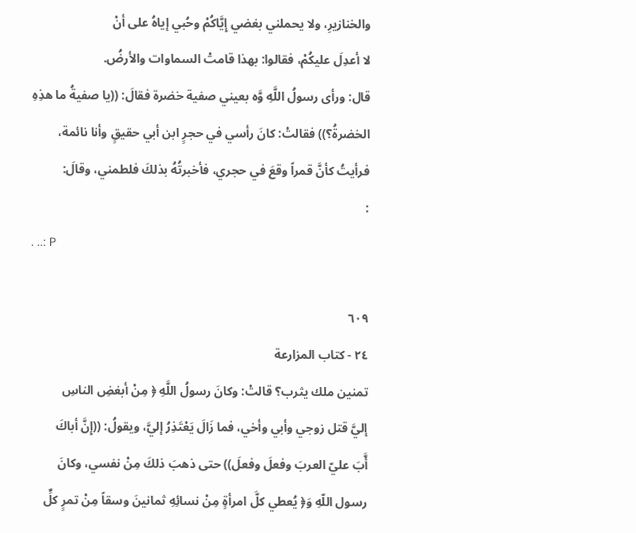والخنازيرِ، ولا يحملني بغضي إِيَّاكُمْ وحُبي إياهُ على أنْ
لا أعدِلَ عليكُمْ، فقالوا: بهذا قامتْ السماوات والأرضُ.
قال: ورأى رسولُ اللَّهِ وَّه بعيني صفية خضرة فقالَ: ((يا صفيةُ ما هذِهِ
الخضرةُ؟)) فقالتْ: كانَ رأسي في حجرٍ ابن أبي حقيقٍ وأنا نائمة،
فرأيتُ كأنَّ قمراً وقعَ في حجري، فأخبرتُهُ بذلكَ فلطمني، وقالَ:
:
. ..: P

٦٠٩
٢٤ - كتاب المزارعة
تمنين ملك يثرب؟ قالتْ: وكانَ رسولُ اللَّهِ ﴿ مِنْ أبغضِ الناسِ
إليَّ قتل زوجي وأبي وأخي، فما زَالَ يَعْتَذِرُ إليَّ، ويقولُ: ((إِنَّ أباكَ
أَّبَ عليّ العربَ وفعلَ وفعلَ)) حتى ذهبَ ذلكَ مِنْ نفسي، وكانَ
رسول اللّهِ وَ﴿ يُعطي كلَّ امرأةٍ مِنْ نسائِهِ ثمانينَ وسقاً مِنْ تمرٍ كلٍّ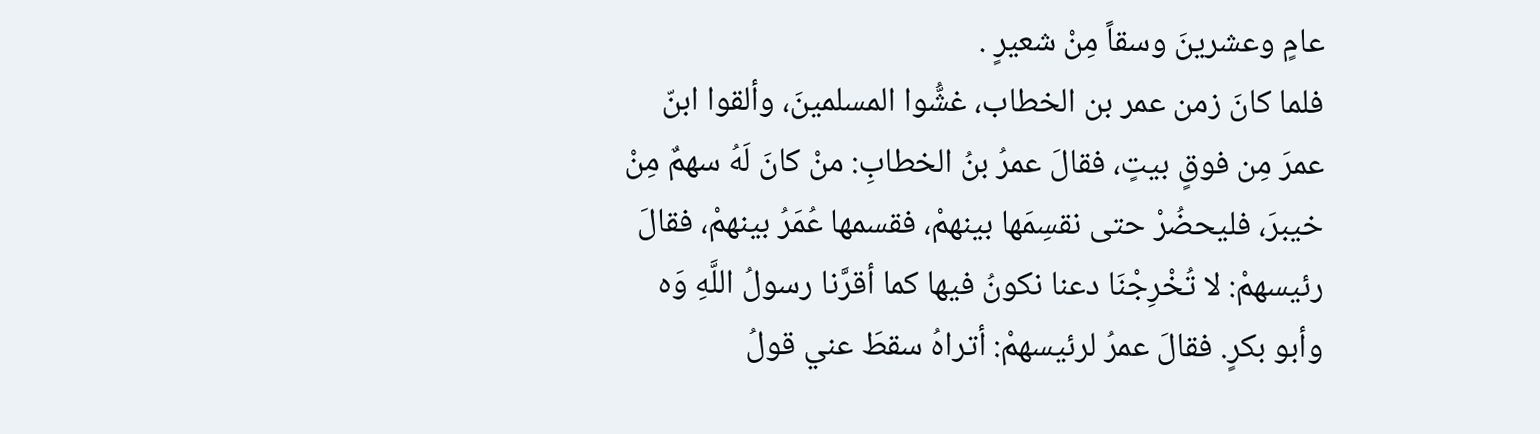عامٍ وعشرينَ وسقاً مِنْ شعيرٍ .
فلما كانَ زمن عمر بن الخطاب، غشُّوا المسلمينَ، وألقوا ابنّ
عمرَ مِن فوقٍ بيتٍ، فقالَ عمرُ بنُ الخطابِ: منْ كانَ لَهُ سهمٌ مِنْ
خيبرَ، فليحضُرْ حتى نقسِمَها بينهمْ، فقسمها عُمَرُ بينهمْ، فقالَ
رئيسهمْ: لا تُخْرِجْنَا دعنا نكونُ فيها كما أقرَّنا رسولُ اللَّهِ وَه
وأبو بكرٍ. فقالَ عمرُ لرئيسهمْ: أتراهُ سقطَ عني قولُ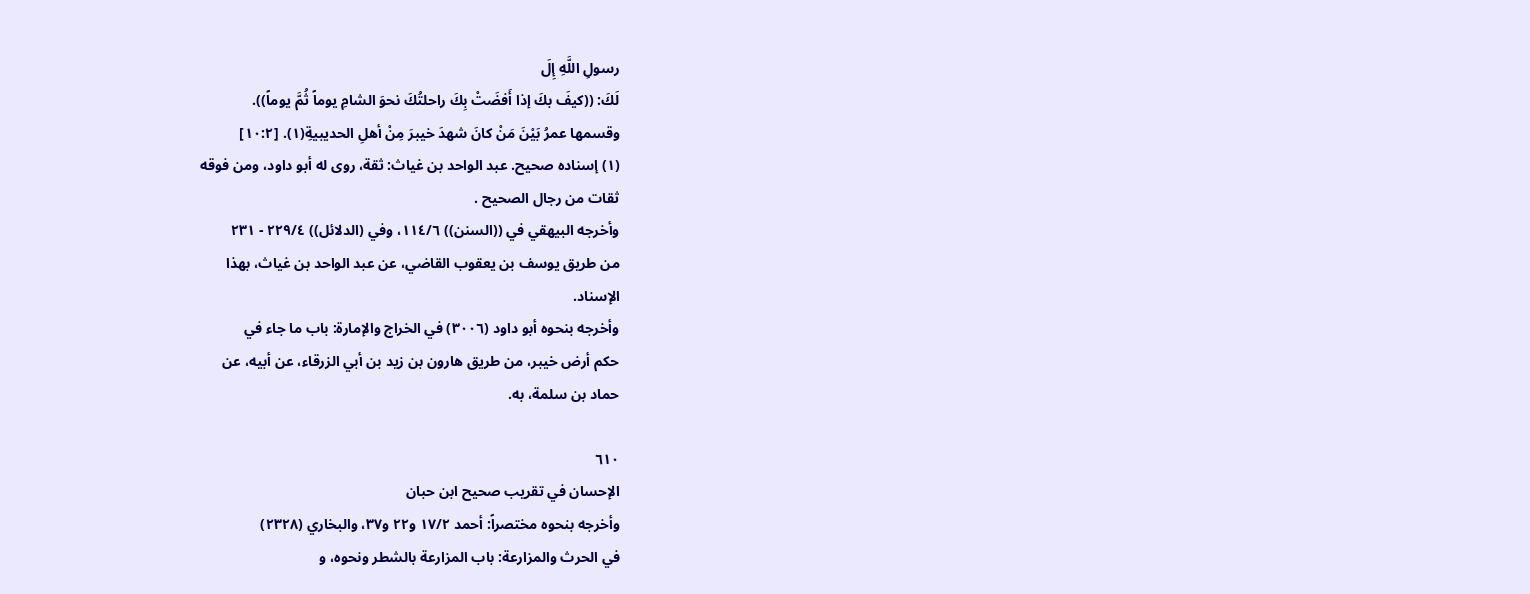رسولِ اللَّهِ إِلَ
لَكَ: ((كيفَ بكَ إذا أَفضَتْ بِكَ راحلتُكَ نحوَ الشامِ يوماً ثُمَّ يوماً)).
وقسمها عمرُ بَيْنَ مَنْ كانَ شهدَ خيبرَ مِنْ أهلِ الحديبيةِ(١). [١٠:٢]
(١) إسناده صحيح. عبد الواحد بن غياث: ثقة، روى له أبو داود، ومن فوقه
ثقات من رجال الصحيح .
وأخرجه البيهقي في ((السنن)) ١١٤/٦، وفي (الدلائل)) ٢٢٩/٤ - ٢٣١
من طريق يوسف بن يعقوب القاضي، عن عبد الواحد بن غياث، بهذا
الإسناد.
وأخرجه بنحوه أبو داود (٣٠٠٦) في الخراج والإمارة: باب ما جاء في
حكم أرض خيبر، من طريق هارون بن زيد بن أبي الزرقاء، عن أبيه، عن
حماد بن سلمة، به.

٦١٠
الإحسان في تقريب صحيح ابن حبان
وأخرجه بنحوه مختصراً: أحمد ١٧/٢ و٢٢ و٣٧، والبخاري (٢٣٢٨)
في الحرث والمزارعة: باب المزارعة بالشطر ونحوه، و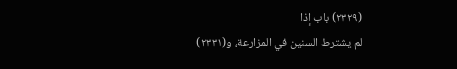(٢٣٢٩) باب إذا
لم يشترط السنين في المزارعة، و(٢٣٣١)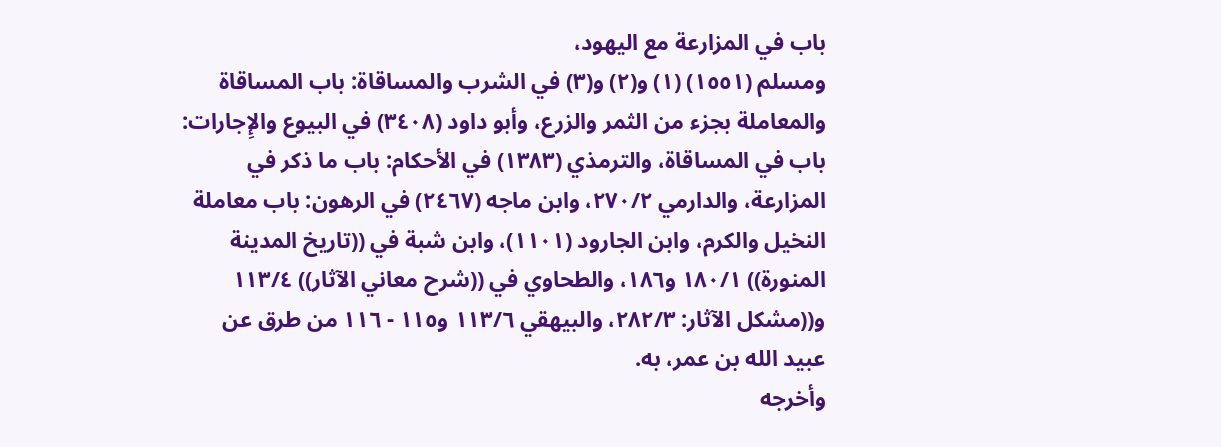باب في المزارعة مع اليهود،
ومسلم (١٥٥١) (١) و(٢) و(٣) في الشرب والمساقاة: باب المساقاة
والمعاملة بجزء من الثمر والزرع، وأبو داود (٣٤٠٨) في البيوع والإِجارات:
باب في المساقاة، والترمذي (١٣٨٣) في الأحكام: باب ما ذكر في
المزارعة، والدارمي ٢٧٠/٢، وابن ماجه (٢٤٦٧) في الرهون: باب معاملة
النخيل والكرم، وابن الجارود (١١٠١)، وابن شبة في ((تاريخ المدينة
المنورة)) ١٨٠/١ و١٨٦، والطحاوي في ((شرح معاني الآثار)) ١١٣/٤
و((مشكل الآثار: ٢٨٢/٣، والبيهقي ١١٣/٦ و١١٥ - ١١٦ من طرق عن
عبيد الله بن عمر، به.
وأخرجه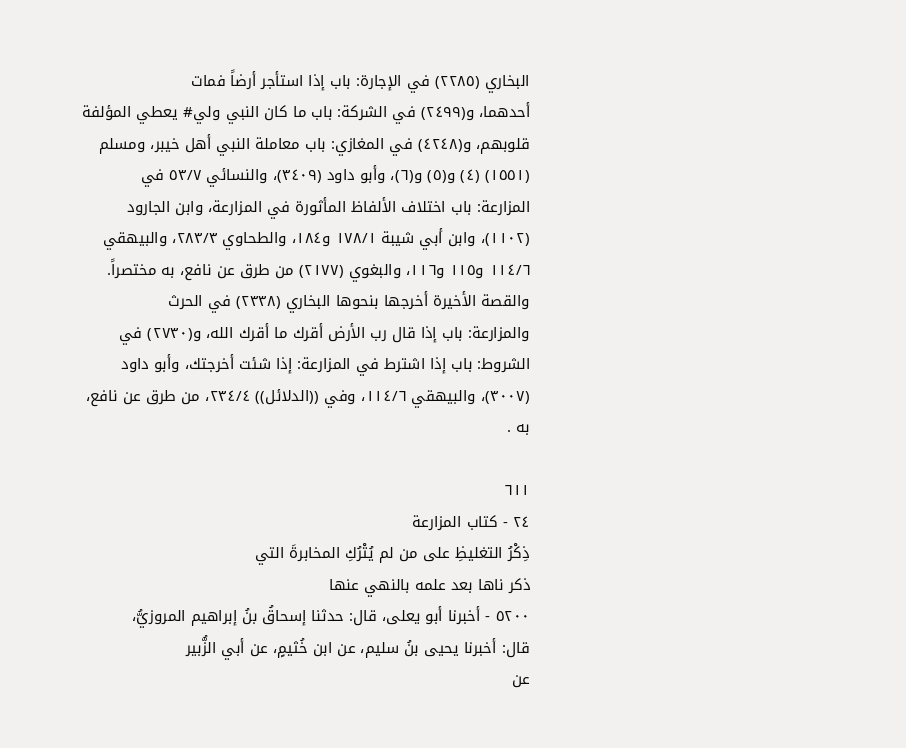البخاري (٢٢٨٥) في الإجارة: باب إذا استأجر أرضاً فمات
أحدهما، و(٢٤٩٩) في الشركة: باب ما كان النبي ولي# يعطي المؤلفة
قلوبهم، و(٤٢٤٨) في المغازي: باب معاملة النبي أهل خيبر، ومسلم
(١٥٥١) (٤) و(٥) و(٦)، وأبو داود (٣٤٠٩)، والنسائي ٥٣/٧ في
المزارعة: باب اختلاف الألفاظ المأثورة في المزارعة، وابن الجارود
(١١٠٢)، وابن أبي شيبة ١٧٨/١ و١٨٤، والطحاوي ٢٨٣/٣، والبيهقي
١١٤/٦ و١١٥ و١١٦، والبغوي (٢١٧٧) من طرق عن نافع، به مختصراً.
والقصة الأخيرة أخرجها بنحوها البخاري (٢٣٣٨) في الحرث
والمزارعة: باب إذا قال رب الأرض أقرك ما أقرك الله، و(٢٧٣٠) في
الشروط: باب إذا اشترط في المزارعة: إذا شئت أخرجتك، وأبو داود
(٣٠٠٧)، والبيهقي ١١٤/٦، وفي ((الدلائل)) ٢٣٤/٤، من طرق عن نافع،
به .

٦١١
٢٤ - كتاب المزارعة
ذِكْرُ التغليظِ على من لم يُتْرُكِ المخابرةَ التي
ذکر ناها بعد علمه بالنهي عنها
٥٢٠٠ - أخبرنا أبو يعلى، قال: حدثنا إسحاقُ بنُ إبراهيم المروزيُّ،
قال: أخبرنا يحيى بنُ سليم، عن ابن خُثيمٍ، عن أبي الزُّبير
عن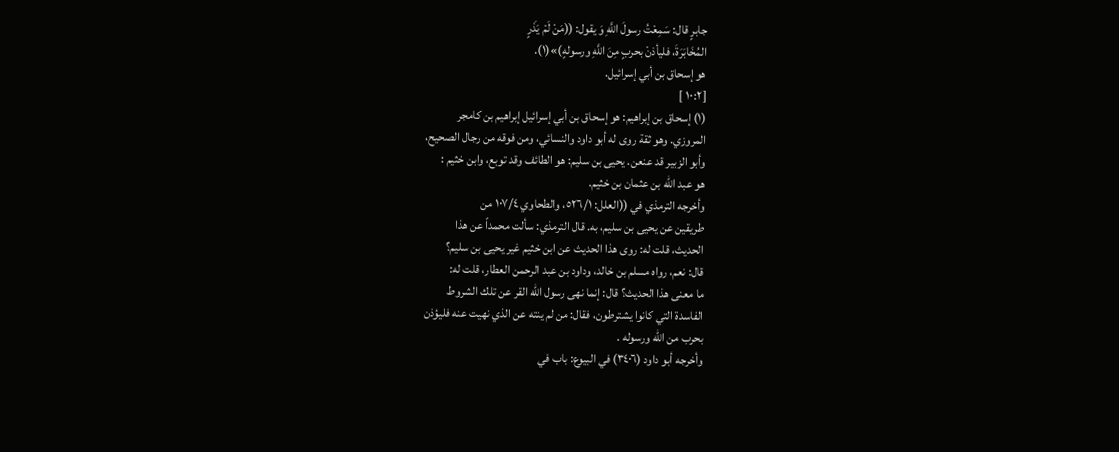جابرٍ قال: سَمِعْتُ رسولَ اللَّهِ وَ يقول: ((مَنْ لَمْ يَذَرٍ
المُخَابَرَةَ، فليأذنْ بحربٍ مِنَ اللَّهِ ورسولهٍ)»(١).
هو إسحاق بن أبي إسرائيل.
[١٠:٢ ]
(١) إسحاق بن إبراهيم: هو إسحاق بن أبي إسرائيل إبراهيم بن كامجر
المروزي. وهو ثقة روى له أبو داود والنسائي، ومن فوقه من رجال الصحيح،
وأبو الزبير قد عنعن. يحيى بن سليم: هو الطائف وقد توبع، وابن خثيم :
هو عبد الله بن عثمان بن خثيم.
وأخرجه الترمذي في ((العلل: ٥٢٦/١، والطحاوي ١٠٧/٤ من
طريقين عن يحيى بن سليم، به. قال الترمذي: سألت محمداً عن هذا
الحديث، قلت له: روى هذا الحديث عن ابن خثيم غير يحيى بن سليم؟
قال: نعم، رواه مسلم بن خالد، وداود بن عبد الرحمن العطار، قلت له:
ما معنى هذا الحديث؟ قال: إنما نهى رسول الله القر عن تلك الشروط
الفاسدة التي كانوا يشترطون، فقال: من لم ينته عن الذي نهيت عنه فليؤذن
بحرب من الله ورسوله .
وأخرجه أبو داود (٣٤٠٦) في البيوع: باب في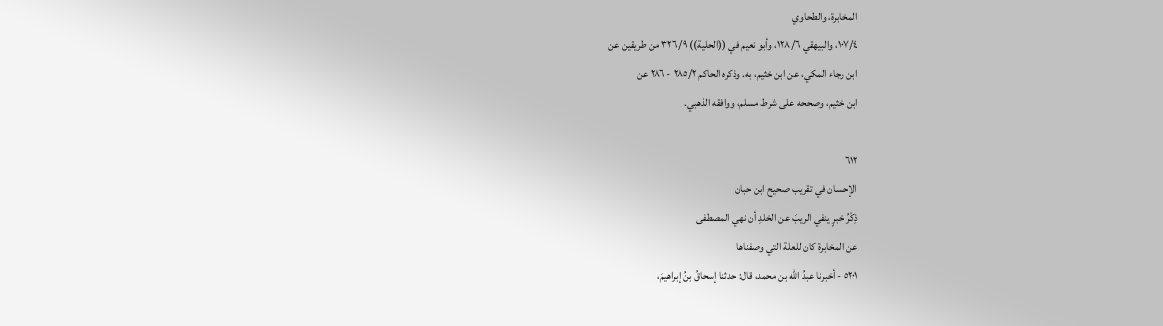المخابرة، والطحاوي
١٠٧/٤، والبيهقي ١٢٨/٦، وأبو نعيم في ((الحلية)) ٣٢٦/٩ من طريقين عن
ابن رجاء المكي، عن ابن خثيم، به. وذكره الحاكم ٢٨٥/٢ - ٢٨٦ عن
ابن خثيم، وصححه على شرط مسلم، ووافقه الذهبي.

٦١٢
الإحسان في تقريب صحيح ابن حبان
ذِكْرُ خبرٍ ينفي الريبَ عن الخلدِ أن نهي المصطفى
عن المخابرة كان للعلة التي وصفناها
٥٢٠١ - أخبرنا عبدُ الله بن محمد، قال: حدثنا إسحاقُ بنُ إبراهيمَ،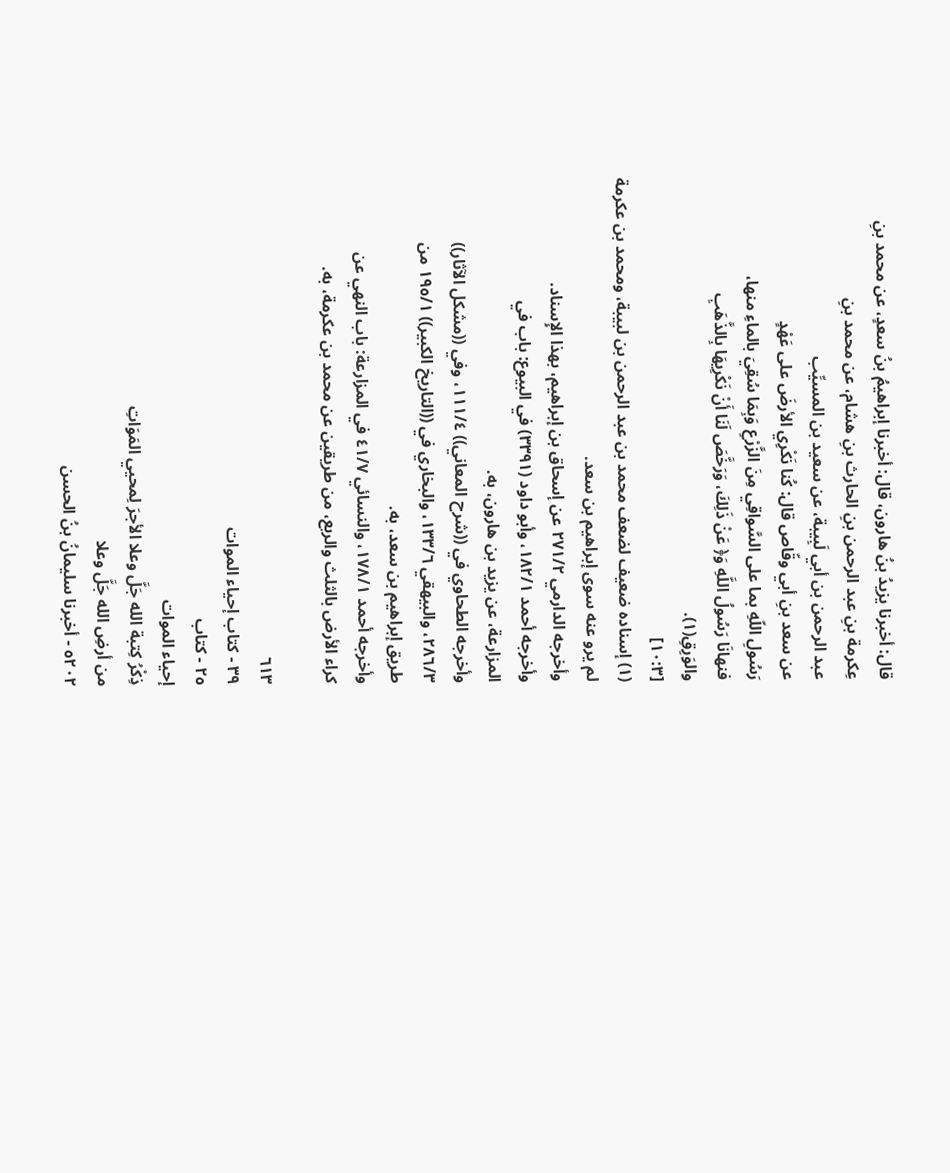قال: أخبرنا يزيدُ بنُ هارون، قال: أخبرنا إبراهيمُ بنُ سعدٍ، عن محمد بنِ
عِكرمة بنِ عبد الرحمن بنِ الحارث بنِ هشام، عن محمد بنِ
عبد الرحمن بن أبي لَبِيبة، عن سعيد بن المسيِّب
عن سعد بنِ أبي وقّاص قال: كُنا نَكْرِي الأرضَ على عَهْدٍ
رَسُولِ اللّهِ بما على السَّواقِي مِنَ الزَّرْعِ وَبِمَا سُقِيَ بالماءِ منها،
فنهانَا رَسُولُ اللَّهِ وَ﴿ عَنْ ذَلِكَ، وَرَخَّصَ لَنَا أَنْ نَكْرِيهَا بِالذَّهَبِ
والوَرِقِ(١).
[١٠:٣]
(١) إسناده ضعيف لضعف محمد بن عبد الرحمن بن لبيبة، ومحمد بن عكرمة
لم يرو عنه سوى إبراهيم بن سعد.
وأخرجه الدارمي ٢٧١/٢ عن إسحاق بن إبراهيم، بهذا الإِسناد.
وأخرجه أحمد ١٨٢/١، وأبو داود (٣٣٩١) في البيوع: باب في
المزارعة، عن يزيد بن هارون، به.
وأخرجه الطحاوي في ((شرح المعاني)) ١١١/٤، وفي ((مشكل الآثار))
٢٨٦/٣، والبيهقي ١٣٣/٦، والبخاري في ((التاريخ الكبير)) ١٩٥/١ من
طريق إبراهيم بن سعد، به.
وأخرجه أحمد ١٧٨/١، والنسائي ٤١/٧ في المزارعة: باب النهي عن
كراء الأرض بالثلث والربع، من طريقين عن محمد بن عكرمة، به.

٦١٣
٣٩ - كتاب إحياء الموات
٢٥ - كتاب
إحياء الموات
ذِكْرُ كِتبة الله جَلَّ وعلا الأجرَ لِمحيي المَوَاتِ
من أرضِ الله جَلَّ وعلا
٥٢٠٢ - أخبرنا سليمانُ بنُ الحسن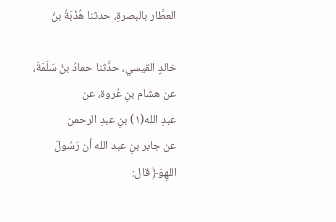العطَّار بالبصرةِ، حدثنا هُذْبَةُ بنُ

خالدٍ القيسي، حدَّثنا حمادُ بنُ سَلَمَةَ، عن هشام بنِ عُروة، عن
عبدِ الله(١) بنِ عبدِ الرحمن
عن جابر بنِ عبد الله أن رَسُولَ اللهِوَ﴿ قال: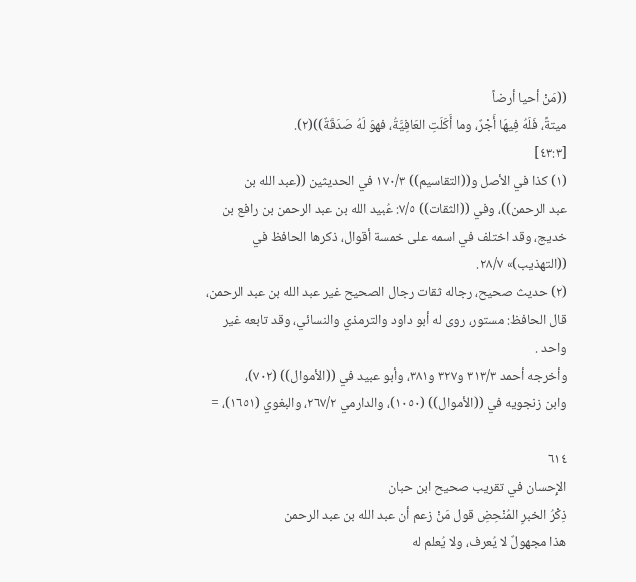((مَنْ أحيا أرضاً
ميتةً، فَلَهُ فِيهَا أَجْرٌ، وما أَكَلَتِ العَافِيَّةُ، فهوَ لَهُ صَدَقَةٌ))(٢).
[٤٣:٣]
(١) كذا في الأصل و((التقاسيم)) ١٧٠/٣ في الحديثين ((عبد الله بن
عبد الرحمن))، وفي ((الثقات)) ٧/٥: عُبيد الله بن عبد الرحمن بن رافع بن
خديج، وقد اختلف في اسمه على خمسة أقوال، ذكرها الحافظ في
((التهذيب)» ٢٨/٧.
(٢) حديث صحيح، رجاله ثقات رجال الصحيح غير عبد الله بن عبد الرحمن،
قال الحافظ: مستور، روى له أبو داود والترمذي والنسائي، وقد تابعه غير
واحد .
وأخرجه أحمد ٣١٣/٣ و٣٢٧ و٣٨١، وأبو عبيد في ((الأموال)) (٧٠٢)،
وابن زنجويه في ((الأموال)) (١٠٥٠)، والدارمي ٢٦٧/٢، والبغوي (١٦٥١)، =

٦١٤
الإِحسان في تقریب صحيح ابن حبان
ذِكْرُ الخبرِ المُنْحِضِ قول مَنْ زعم أن عبد الله بن عبد الرحمن
هذا مجهولٌ لا يُعرف، ولا يُعلم له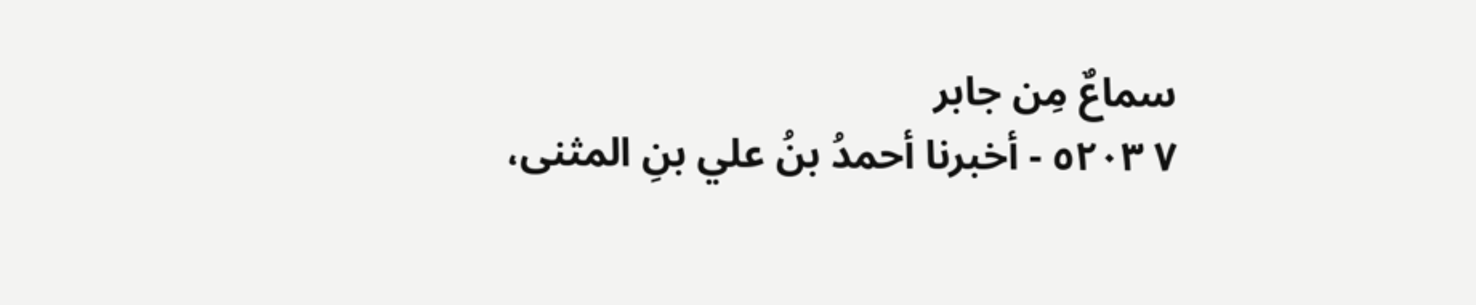سماعٌ مِن جابر
٧ ٥٢٠٣ - أخبرنا أحمدُ بنُ علي بنِ المثنى،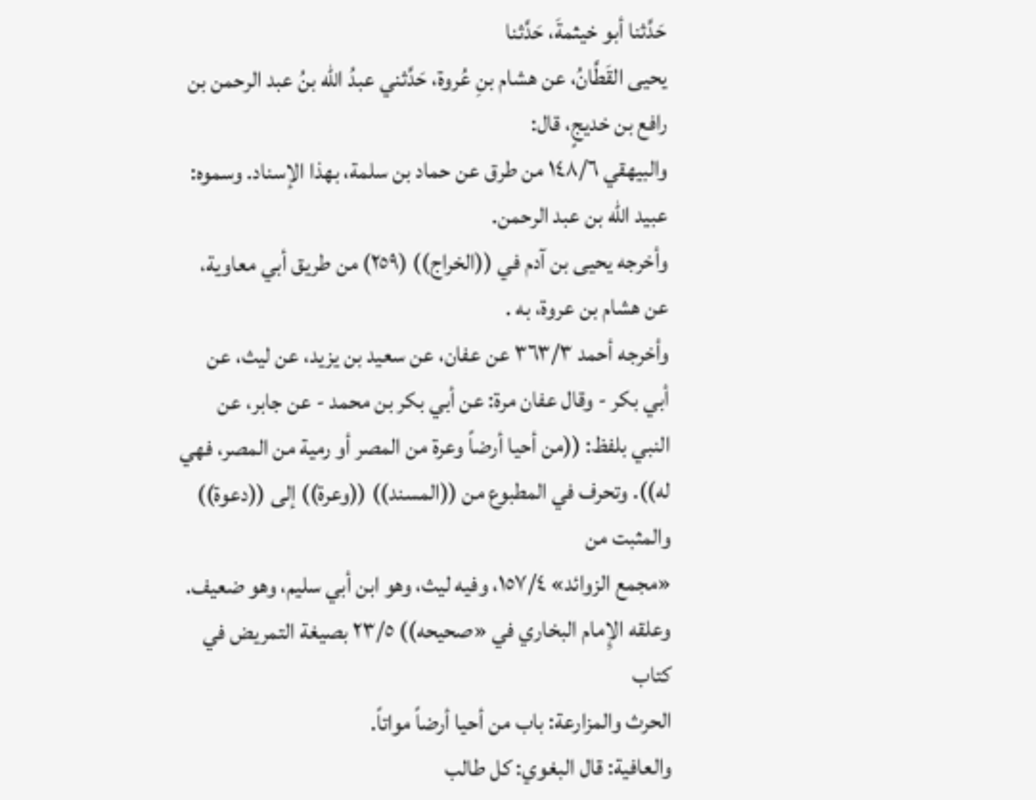حَدَّثنا أبو خيثمةَ، حَدَّثنا
يحيى القَطَّانُ، عن هشام بنِ عُروة، حَدَّثني عبدُ الله بنُ عبد الرحمن بن
رافع بن خديجٍ، قال:
والبيهقي ١٤٨/٦ من طرق عن حماد بن سلمة، بهذا الإسناد. وسموه:
عبيد الله بن عبد الرحمن.
وأخرجه يحيى بن آدم في ((الخراج)) (٢٥٩) من طريق أبي معاوية،
عن هشام بن عروة، به .
وأخرجه أحمد ٣٦٣/٣ عن عفان، عن سعيد بن يزيد، عن ليث، عن
أبي بكر - وقال عفان مرة: عن أبي بكر بن محمد - عن جابر، عن
النبي بلفظ: ((من أحيا أرضاً وعرة من المصر أو رمية من المصر، فهي
له)). وتحرف في المطبوع من ((المسند)) ((وعرة)) إلى ((دعوة)) والمثبت من
«مجمع الزوائد» ١٥٧/٤، وفيه ليث، وهو ابن أبي سليم، وهو ضعيف.
وعلقه الإِمام البخاري في «صحيحه)) ٢٣/٥ بصيغة التمريض في كتاب
الحرث والمزارعة: باب من أحيا أرضاً مواتاً.
والعافية: قال البغوي: كل طالب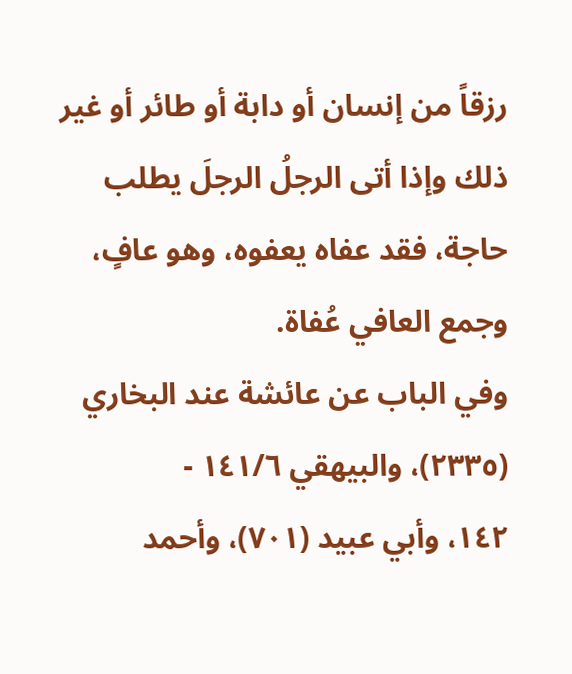رزقاً من إنسان أو دابة أو طائر أو غير
ذلك وإذا أتى الرجلُ الرجلَ يطلب حاجة، فقد عفاه يعفوه، وهو عافٍ،
وجمع العافي عُفاة.
وفي الباب عن عائشة عند البخاري (٢٣٣٥)، والبيهقي ١٤١/٦ -
١٤٢، وأبي عبيد (٧٠١)، وأحمد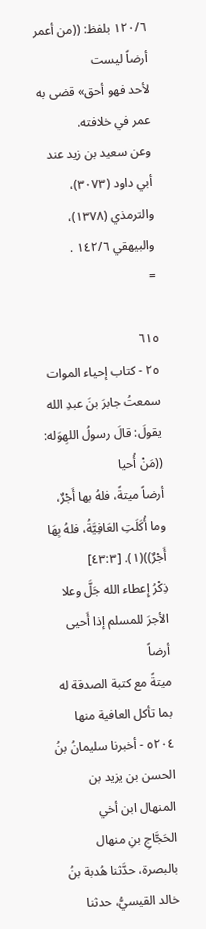١٢٠/٦ بلفظ: ((من أعمر أرضاً ليست
لأحد فهو أحق» قضی به عمر في خلافته.
وعن سعيد بن زيد عند أبي داود (٣٠٧٣)، والترمذي (١٣٧٨)،
والبيهقي ١٤٢/٦ .
=

٦١٥
٢٥ - كتاب إحياء الموات
سمعتُ جابرَ بنَ عبدِ الله يقولَ: قالَ رسولُ اللهِوَله: ((مَنْ أُحيا
أرضاً ميتةً، فلهُ بها أَجْرٌ، وما أُكَلَتِ العَافِيَّةُ، فلهُ بِهَا أَجْرٌ))(١). [٤٣:٣]
ذِكْرُ إِعطاء الله جَلَّ وعلا الأجرَ للمسلم إذا أَحيى أرضاً
ميتةً مع كتبة الصدقة له بما تأكل العافية منها
٥٢٠٤ - أخبرنا سليمانُ بنُ الحسن بن يزيد بن المنهال ابن أخي
الحَجَّاجِ بنِ منهال بالبصرة، حدَّثنا هُدبة بنُ خالد القيسيُّ، حدثنا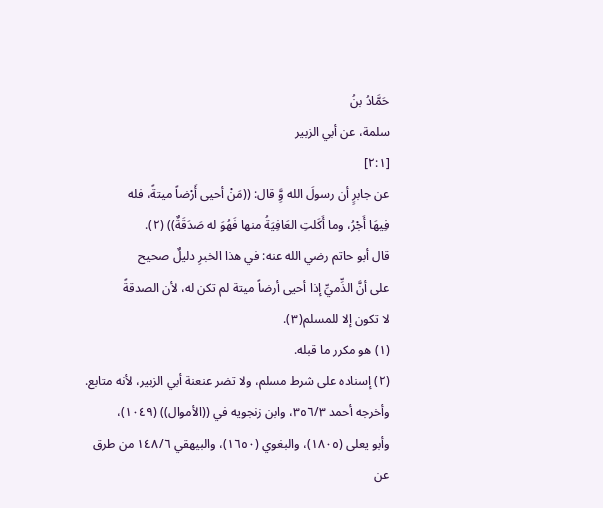حَمَّادُ بنُ
سلمة، عن أبي الزبير
[٢:١]
عن جابرٍ أن رسولَ الله وَِّ قال: ((مَنْ أحيى أَرْضاً ميتةً، فله
فِيهَا أَجْرُ، وما أَكَلتِ العَافِيَةُ منها فَهُوَ له صَدَقَةٌ)) (٢).
قال أبو حاتم رضي الله عنه: في هذا الخبرِ دليلٌ صحيح
على أنَّ الذِّميِّ إذا أحيى أرضاً ميتة لم تكن له، لأن الصدقةً
لا تكون إلا للمسلم(٣).
(١) هو مكرر ما قبله.
(٢) إسناده على شرط مسلم، ولا تضر عنعنة أبي الزبير، لأنه متابع.
وأخرجه أحمد ٣٥٦/٣، وابن زنجويه في ((الأموال)) (١٠٤٩)،
وأبو يعلى (١٨٠٥)، والبغوي (١٦٥٠)، والبيهقي ١٤٨/٦ من طرق عن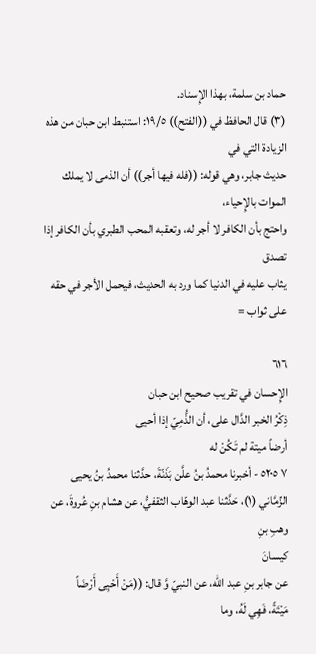حماد بن سلمة، بهذا الإِسناد.
(٣) قال الحافظ في ((الفتح)) ١٩/٥: استنبط ابن حبان من هذه الزيادة التي في
حديث جابر، وهي قوله: ((فله فيها أجر)) أن الذمى لا يملك الموات بالإِحياء،
واحتج بأن الكافر لا أجر له، وتعقبه المحب الطبري بأن الكافر إذا تصدق
يثاب عليه في الدنيا كما ورد به الحديث، فيحمل الأجر في حقه على ثواب =

٦١٦
الإِحسان في تقريب صحيح ابن حبان
ذِكْرُ الخبر الدَّال على، أن الذُّمِيّ إذا أحيى
أرضاً ميتة لم تَكُنْ له
٧ ٥٢٠٥ - أخبرنا محمدُ بنُ علَّن بَذَنّةَ، حدَّثنا محمدُ بنُ یحیی
الزِّمَّاني (١)، حَدَّثنا عبد الوهّاب الثقفيُّ، عن هشام بنِ عُروةَ، عن وهبِ بنِ
کیسانَ
عن جابر بنِ عبد الله، عن النبيّ وَّ قال: ((مَنْ أَحْيِى أَرْضَاً
مَيْتَةً، فَهِي لَهُ، وما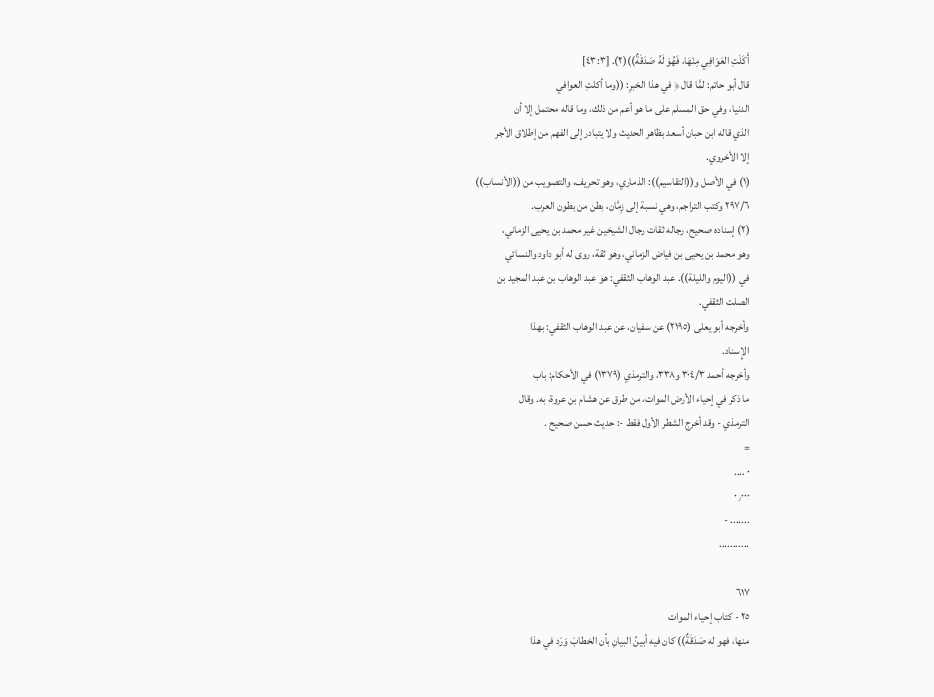أَكَلَتِ العَوَافِي مِنْهَا، فَهُوَ لَهُ صَدَقَةٌ))(٢). [٤٣:٣]
قال أبو حاتم: لمَّا قال ﴿ في هذا الخبرِ: ((وما أكلتِ العوافي
الدنيا، وفي حق المسلم على ما هو أعم من ذلك، وما قاله محتمل إلا أن
الذي قاله ابن حبان أسعد بظاهر الحديث ولا يتبادر إلى الفهم من إطلاق الأجر
إلا الأخروي.
(١) في الأصل و((التقاسيم)): الذماري، وهو تحريف، والتصويب من ((الأنساب))
٢٩٧/٦ وكتب التراجم، وهي نسبة إلى زِمَّان، بطن من بطون العرب.
(٢) إسناده صحيح، رجاله ثقات رجال الشيخين غير محمد بن يحيى الزماني،
وهو محمد بن يحيى بن فياض الزماني، وهو ثقة، روى له أبو داود والنسائي
في ((اليوم والليلة)). عبد الوهاب الثقفي: هو عبد الوهاب بن عبد المجيد بن
الصلت الثقفي.
وأخرجه أبو يعلى (٢١٩٥) عن سفيان، عن عبد الوهاب الثقفي: بهذا
الإِسناد.
وأخرجه أحمد ٣٠٤/٣ و٣٣٨، والترمذي (١٣٧٩) في الأحكام: باب
ما ذكر في إحياء الأرض الموات، من طرق عن هشام بن عروة، به. وقال
الترمذي - وقد أخرج الشطر الأول فقط -: حديث حسن صحيح .
=
٠ ....
٠٫٠٠٠
....... -
...........

٦١٧
٢٥ - كتاب إحياء الموات
منها، فهو له صَدَقَةٌ)) كان فيه أبينُ البيانِ بأن الخطابَ وَرَد في هذا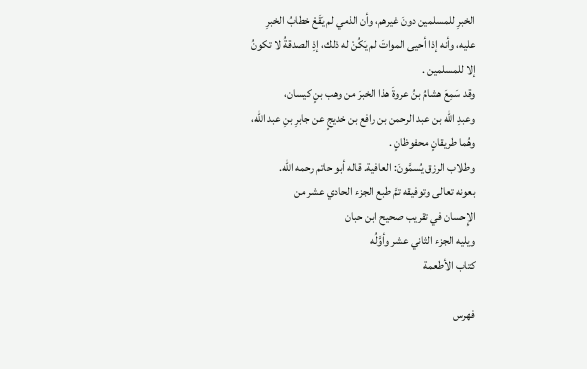الخبرِ للمسلمين دونَ غيرهم، وأن الذمي لم يَقَعْ خطابُ الخبرِ
عليه، وأنه إذا أحيى المواتَ لم يَكُنْ له ذلك، إذِ الصدقةُ لا تكونُ
إلا للمسلمين .
وقد سَمِعَ هشامُ بنُ عروةَ هذا الخبرَ من وهب بنٍ كيسان،
وعبدِ الله بن عبد الرحمن بن رافع بن خديجٍ عن جابرِ بنِ عبد الله،
وهُما طريقانٍ محفوظانٍ .
وطلاب الرزق يُسمَّونَ: العافية. قاله أبو حاتم رحمه الله.
بعونه تعالى وتوفيقه تمَّ طبع الجزء الحادي عشر من
الإِحسان في تقريب صحيح ابن حبان
ويليه الجزء الثاني عشر وأوَّلُه
كتاب الأطعمة

فهرس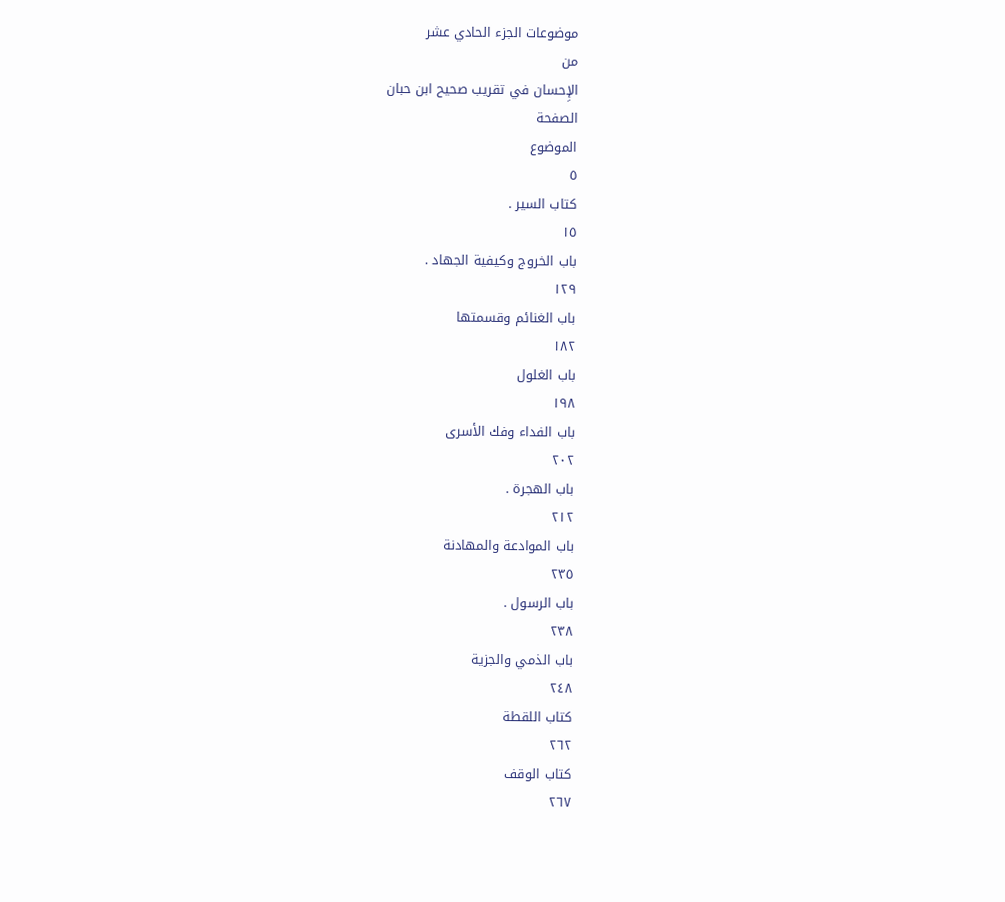موضوعات الجزء الحادي عشر
من
الإِحسان في تقريب صحيح ابن حبان
الصفحة
الموضوع
٥
كتاب السير .
١٥
باب الخروج وكيفية الجهاد .
١٢٩
باب الغنائم وقسمتها
١٨٢
باب الغلول
١٩٨
باب الفداء وفك الأسرى
٢٠٢
باب الهجرة .
٢١٢
باب الموادعة والمهادنة
٢٣٥
باب الرسول .
٢٣٨
باب الذمي والجزية
٢٤٨
كتاب اللقطة
٢٦٢
كتاب الوقف
٢٦٧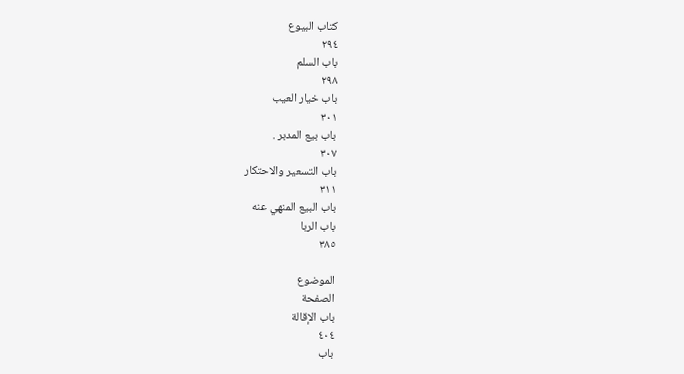کتاب البيوع
٢٩٤
باب السلم
٢٩٨
باب خيار العيب
٣٠١
باب بيع المدبر .
٣٠٧
باب التسعير والاحتكار
٣١١
باب البيع المنهي عنه
باب الربا
٣٨٥

الموضوع
الصفحة
باب الإقالة
٤٠٤
باب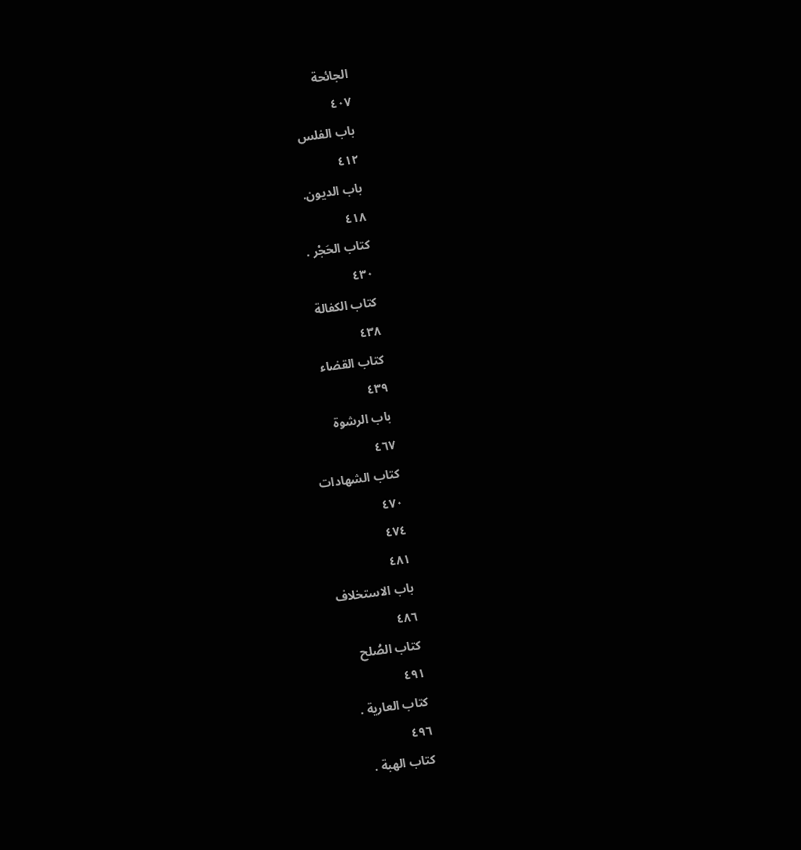الجائحة
٤٠٧
باب الفلس
٤١٢
باب الديون.
٤١٨
كتاب الحَجْر .
٤٣٠
كتاب الكفالة
٤٣٨
كتاب القضاء
٤٣٩
باب الرشوة
٤٦٧
کتاب الشهادات
٤٧٠
٤٧٤
٤٨١
باب الاستخلاف
٤٨٦
كتاب الصُلح
٤٩١
كتاب العارية .
٤٩٦
كتاب الهبة .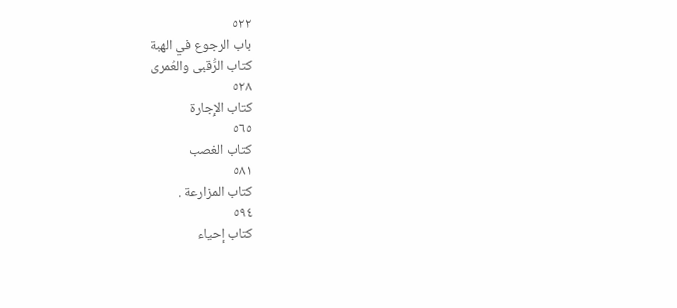٥٢٢
باب الرجوع في الهبة
كتاب الرُّقبى والعُمرى
٥٢٨
كتاب الإِجارة
٥٦٥
كتاب الغصب
٥٨١
كتاب المزارعة .
٥٩٤
کتاب إحياء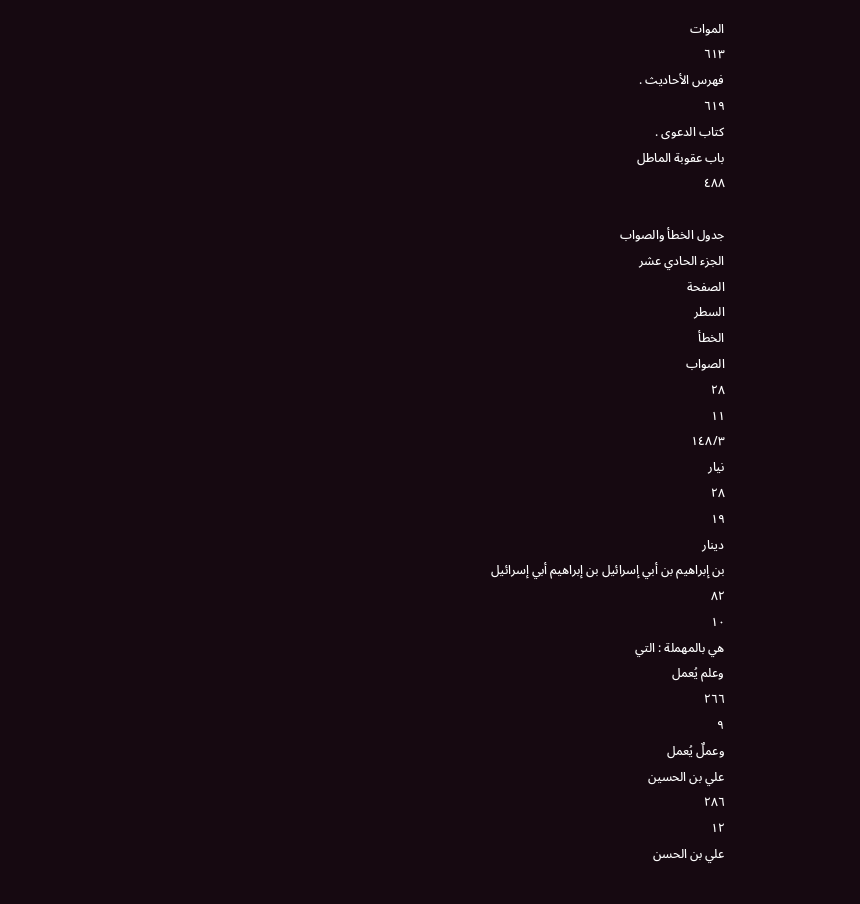الموات
٦١٣
فهرس الأحاديث .
٦١٩
كتاب الدعوى .
باب عقوبة الماطل
٤٨٨

جدول الخطأ والصواب
الجزء الحادي عشر
الصفحة
السطر
الخطأ
الصواب
٢٨
١١
١٤٨/٣
نیار
٢٨
١٩
دینار
بن إبراهيم بن أبي إسرائيل بن إبراهيم أبي إسرائيل
٨٢
١٠
هي بالمهملة : التي
وعلم يُعمل
٢٦٦
٩
وعملٌ يُعمل
علي بن الحسين
٢٨٦
١٢
علي بن الحسن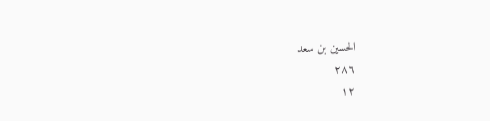الحسين بن سعد
٢٨٦
١٢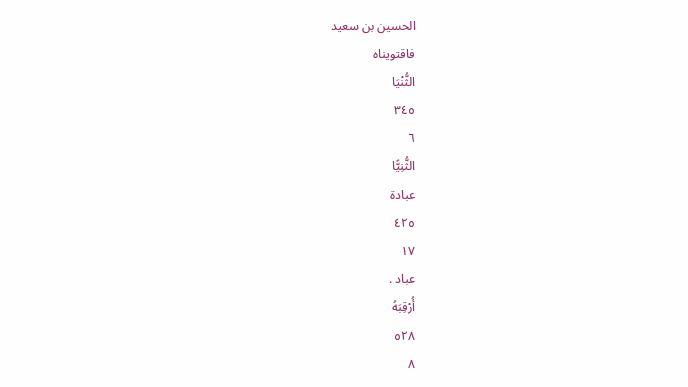الحسین بن سعيد
فاقتویناه
الثُّنْيَا
٣٤٥
٦
الثُّنِيًّا
عبادة
٤٢٥
١٧
عباد .
أُرْقِبَهُ
٥٢٨
٨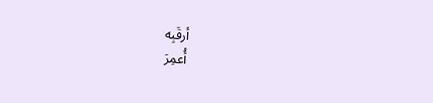أرقَبِه
أُعمِرَ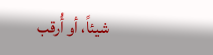شيئاً، أو أُرقب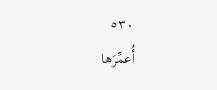٥٣٠
أُعمِّرَها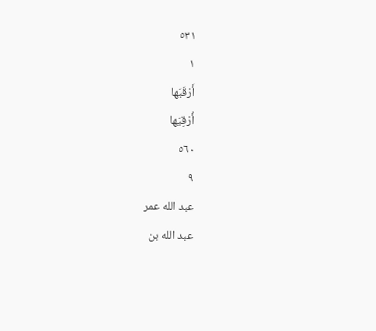٥٣١
١
أَرْقَبَها
أُرْقِيَها
٥٦٠
٩
عبد الله عمر
عبد الله بن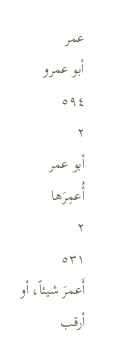عمر
أبو عمرو
٥٩٤
٢
أبو عمر
أُعمِرَها
٢
٥٣١
أَعمرَ شيئاً، أو أرقب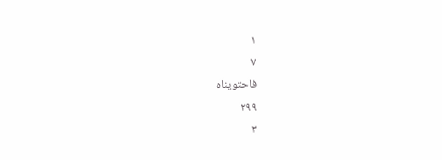١
٧
فاحتویناه
٢٩٩
٣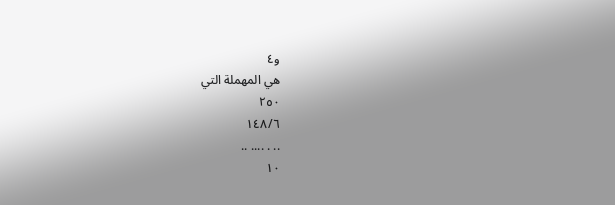و٤
هي المهملة التي
٢٥٠
١٤٨/٦
.. . .... ..
١٠